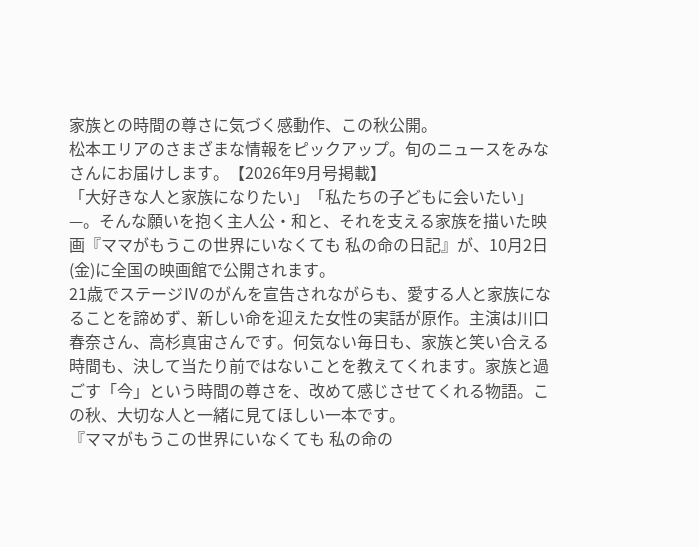家族との時間の尊さに気づく感動作、この秋公開。
松本エリアのさまざまな情報をピックアップ。旬のニュースをみなさんにお届けします。【2026年9月号掲載】
「大好きな人と家族になりたい」「私たちの子どもに会いたい」—。そんな願いを抱く主人公・和と、それを支える家族を描いた映画『ママがもうこの世界にいなくても 私の命の日記』が、10月2日(金)に全国の映画館で公開されます。
21歳でステージⅣのがんを宣告されながらも、愛する人と家族になることを諦めず、新しい命を迎えた女性の実話が原作。主演は川口春奈さん、高杉真宙さんです。何気ない毎日も、家族と笑い合える時間も、決して当たり前ではないことを教えてくれます。家族と過ごす「今」という時間の尊さを、改めて感じさせてくれる物語。この秋、大切な人と一緒に見てほしい一本です。
『ママがもうこの世界にいなくても 私の命の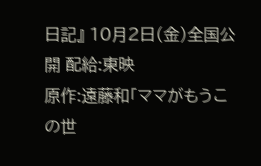日記』 10月2日(金)全国公開 配給:東映
原作:遠藤和「ママがもうこの世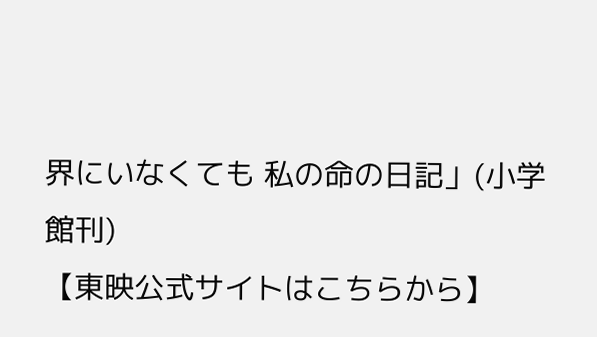界にいなくても 私の命の日記」(小学館刊)
【東映公式サイトはこちらから】